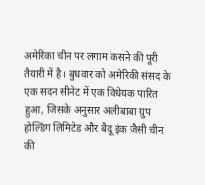अमेरिका चीन पर लगाम कसने की पूरी तैयारी में है। बुधवार को अमेरिकी संसद के एक सदन सीनेट में एक विधेयक पारित हुआ, जिसके अनुसार अलीबाबा ग्रुप होल्डिंग लिमिटेड और बैदू इंक जैसी चीन की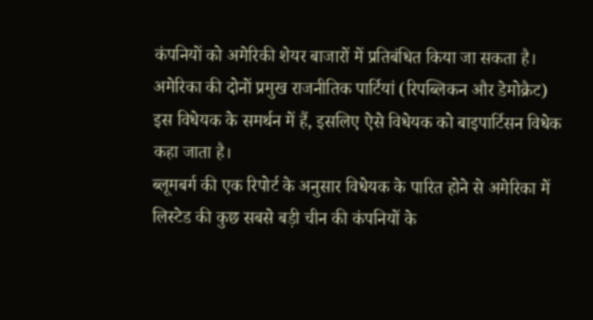कंपनियों को अमेरिकी शेयर बाजारों में प्रतिबंधित किया जा सकता है। अमेरिका की दोनों प्रमुख राजनीतिक पार्टियां (रिपब्लिकन और डेमोक्रैट) इस विधेयक के समर्थन में हैं, इसलिए ऐसे विधेयक को बाइपार्टिसन विधेक कहा जाता है।
ब्लूमबर्ग की एक रिपोर्ट के अनुसार विधेयक के पारित होने से अमेरिका में लिस्टेड की कुछ सबसे बड़ी चीन की कंपनियों के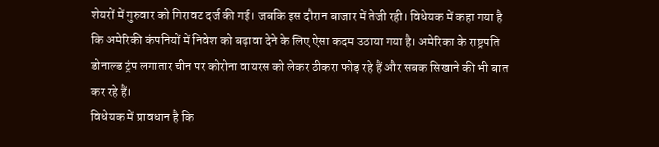शेयरों में गुरुवार को गिरावट दर्ज की गई। जबकि इस दौरान बाजार में तेजी रही। विधेयक में कहा गया है कि अमेरिकी कंपनियों में निवेश को बढ़ावा देने के लिए ऐसा कदम उठाया गया है। अमेरिका के राष्ट्रपति डोनाल्ड ट्रंप लगातार चीन पर कोरोना वायरस को लेकर ठीकरा फोड़ रहे हैं और सबक सिखाने की भी बात कर रहे हैं।
विधेयक में प्रावधान है कि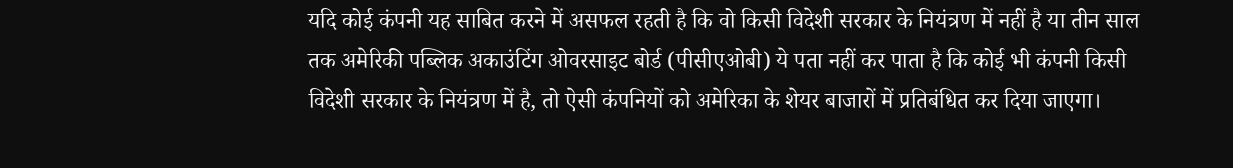यदि कोई कंपनी यह साबित करने में असफल रहती है कि वो किसी विदेशी सरकार के नियंत्रण में नहीं है या तीन साल तक अमेरिकी पब्लिक अकाउंटिंग ओवरसाइट बोर्ड (पीसीएओबी) ये पता नहीं कर पाता है कि कोई भी कंपनी किसी विदेशी सरकार के नियंत्रण में है, तो ऐसी कंपनियों को अमेरिका के शेयर बाजारों में प्रतिबंधित कर दिया जाएगा।